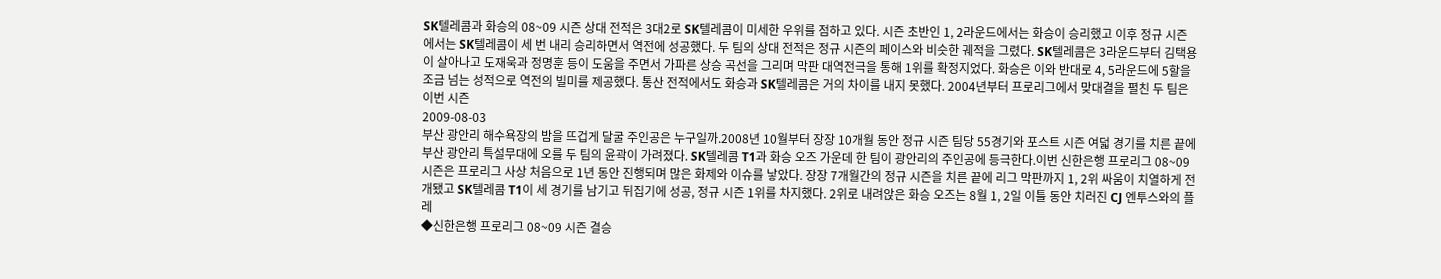SK텔레콤과 화승의 08~09 시즌 상대 전적은 3대2로 SK텔레콤이 미세한 우위를 점하고 있다. 시즌 초반인 1, 2라운드에서는 화승이 승리했고 이후 정규 시즌에서는 SK텔레콤이 세 번 내리 승리하면서 역전에 성공했다. 두 팀의 상대 전적은 정규 시즌의 페이스와 비슷한 궤적을 그렸다. SK텔레콤은 3라운드부터 김택용이 살아나고 도재욱과 정명훈 등이 도움을 주면서 가파른 상승 곡선을 그리며 막판 대역전극을 통해 1위를 확정지었다. 화승은 이와 반대로 4, 5라운드에 5할을 조금 넘는 성적으로 역전의 빌미를 제공했다. 통산 전적에서도 화승과 SK텔레콤은 거의 차이를 내지 못했다. 2004년부터 프로리그에서 맞대결을 펼친 두 팀은 이번 시즌
2009-08-03
부산 광안리 해수욕장의 밤을 뜨겁게 달굴 주인공은 누구일까.2008년 10월부터 장장 10개월 동안 정규 시즌 팀당 55경기와 포스트 시즌 여덟 경기를 치른 끝에 부산 광안리 특설무대에 오를 두 팀의 윤곽이 가려졌다. SK텔레콤 T1과 화승 오즈 가운데 한 팀이 광안리의 주인공에 등극한다.이번 신한은행 프로리그 08~09 시즌은 프로리그 사상 처음으로 1년 동안 진행되며 많은 화제와 이슈를 낳았다. 장장 7개월간의 정규 시즌을 치른 끝에 리그 막판까지 1, 2위 싸움이 치열하게 전개됐고 SK텔레콤 T1이 세 경기를 남기고 뒤집기에 성공, 정규 시즌 1위를 차지했다. 2위로 내려앉은 화승 오즈는 8월 1, 2일 이틀 동안 치러진 CJ 엔투스와의 플레
◆신한은행 프로리그 08~09 시즌 결승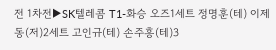전 1차전▶SK텔레콤 T1-화승 오즈1세트 정명훈(테) 이제동(저)2세트 고인규(테) 손주흥(테)3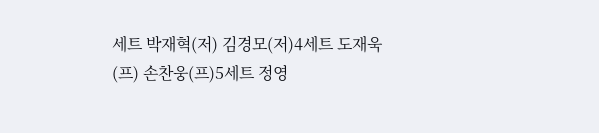세트 박재혁(저) 김경모(저)4세트 도재욱(프) 손찬웅(프)5세트 정영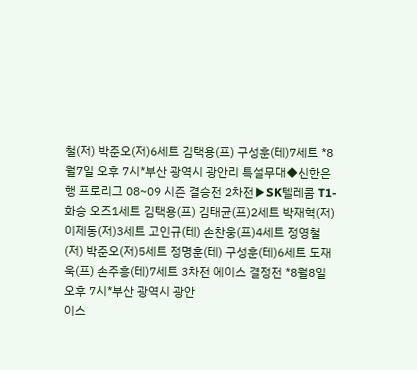철(저) 박준오(저)6세트 김택용(프) 구성훈(테)7세트 *8월7일 오후 7시*부산 광역시 광안리 특설무대◆신한은행 프로리그 08~09 시즌 결승전 2차전▶SK텔레콤 T1-화승 오즈1세트 김택용(프) 김태균(프)2세트 박재혁(저) 이제동(저)3세트 고인규(테) 손찬웅(프)4세트 정영철(저) 박준오(저)5세트 정명훈(테) 구성훈(테)6세트 도재욱(프) 손주흥(테)7세트 3차전 에이스 결정전 *8월8일 오후 7시*부산 광역시 광안
이스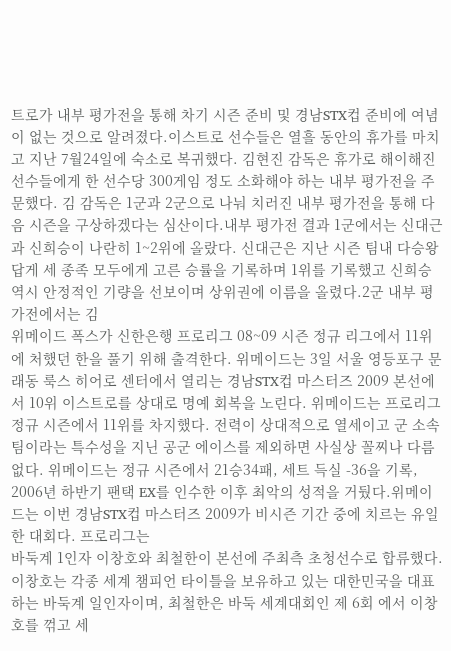트로가 내부 평가전을 통해 차기 시즌 준비 및 경남STX컵 준비에 여념이 없는 것으로 알려졌다.이스트로 선수들은 열흘 동안의 휴가를 마치고 지난 7월24일에 숙소로 복귀했다. 김현진 감독은 휴가로 해이해진 선수들에게 한 선수당 300게임 정도 소화해야 하는 내부 평가전을 주문했다. 김 감독은 1군과 2군으로 나눠 치러진 내부 평가전을 통해 다음 시즌을 구상하겠다는 심산이다.내부 평가전 결과 1군에서는 신대근과 신희승이 나란히 1~2위에 올랐다. 신대근은 지난 시즌 팀내 다승왕답게 세 종족 모두에게 고른 승률을 기록하며 1위를 기록했고 신희승 역시 안정적인 기량을 선보이며 상위권에 이름을 올렸다.2군 내부 평가전에서는 김
위메이드 폭스가 신한은행 프로리그 08~09 시즌 정규 리그에서 11위에 처했던 한을 풀기 위해 출격한다. 위메이드는 3일 서울 영등포구 문래동 룩스 히어로 센터에서 열리는 경남STX컵 마스터즈 2009 본선에서 10위 이스트로를 상대로 명예 회복을 노린다. 위메이드는 프로리그 정규 시즌에서 11위를 차지했다. 전력이 상대적으로 열세이고 군 소속 팀이라는 특수성을 지닌 공군 에이스를 제외하면 사실상 꼴찌나 다름 없다. 위메이드는 정규 시즌에서 21승34패, 세트 득실 -36을 기록, 2006년 하반기 팬택 EX를 인수한 이후 최악의 성적을 거뒀다.위메이드는 이번 경남STX컵 마스터즈 2009가 비시즌 기간 중에 치르는 유일한 대회다. 프로리그는
바둑계 1인자 이창호와 최철한이 본선에 주최측 초청선수로 합류했다.이창호는 각종 세계 챔피언 타이틀을 보유하고 있는 대한민국을 대표하는 바둑계 일인자이며, 최철한은 바둑 세계대회인 제 6회 에서 이창호를 꺾고 세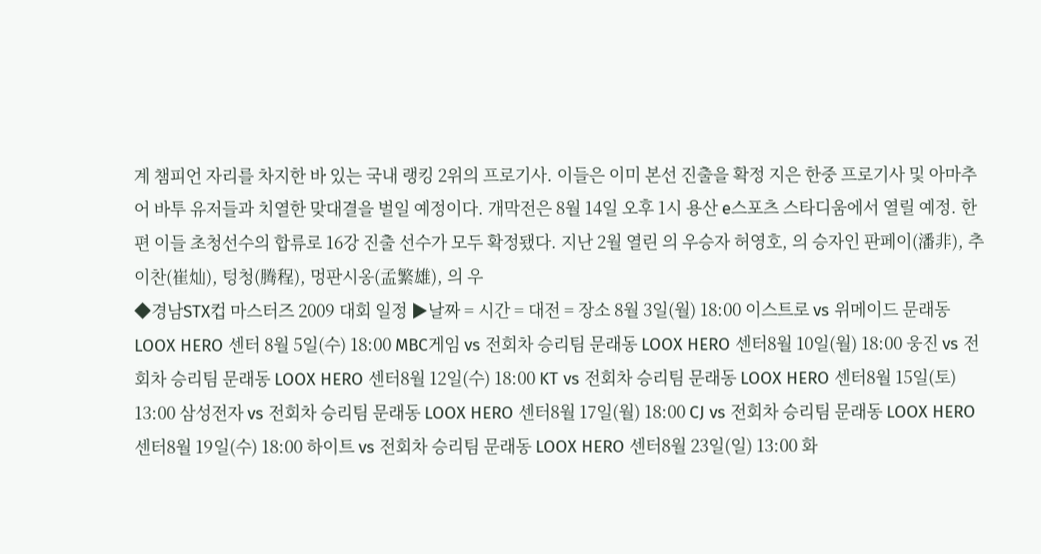계 챔피언 자리를 차지한 바 있는 국내 랭킹 2위의 프로기사. 이들은 이미 본선 진출을 확정 지은 한중 프로기사 및 아마추어 바투 유저들과 치열한 맞대결을 벌일 예정이다. 개막전은 8월 14일 오후 1시 용산 e스포츠 스타디움에서 열릴 예정. 한편 이들 초청선수의 합류로 16강 진출 선수가 모두 확정됐다. 지난 2월 열린 의 우승자 허영호, 의 승자인 판페이(潘非), 추이찬(崔灿), 텅청(腾程), 멍판시옹(孟繁雄), 의 우
◆경남STX컵 마스터즈 2009 대회 일정 ▶날짜 = 시간 = 대전 = 장소 8월 3일(월) 18:00 이스트로 vs 위메이드 문래동 LOOX HERO 센터 8월 5일(수) 18:00 MBC게임 vs 전회차 승리팀 문래동 LOOX HERO 센터8월 10일(월) 18:00 웅진 vs 전회차 승리팀 문래동 LOOX HERO 센터8월 12일(수) 18:00 KT vs 전회차 승리팀 문래동 LOOX HERO 센터8월 15일(토) 13:00 삼성전자 vs 전회차 승리팀 문래동 LOOX HERO 센터8월 17일(월) 18:00 CJ vs 전회차 승리팀 문래동 LOOX HERO 센터8월 19일(수) 18:00 하이트 vs 전회차 승리팀 문래동 LOOX HERO 센터8월 23일(일) 13:00 화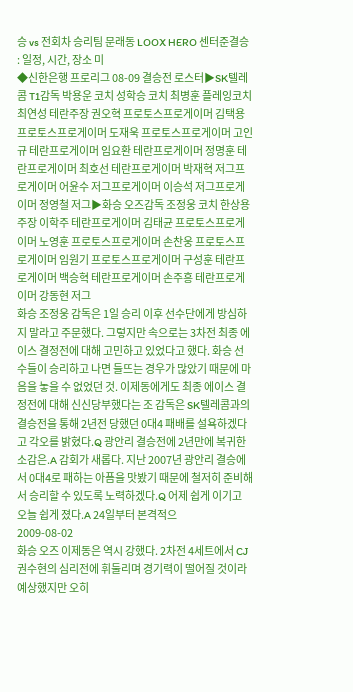승 vs 전회차 승리팀 문래동 LOOX HERO 센터준결승 : 일정, 시간, 장소 미
◆신한은행 프로리그 08-09 결승전 로스터▶SK텔레콤 T1감독 박용운 코치 성학승 코치 최병훈 플레잉코치 최연성 테란주장 권오혁 프로토스프로게이머 김택용 프로토스프로게이머 도재욱 프로토스프로게이머 고인규 테란프로게이머 임요환 테란프로게이머 정명훈 테란프로게이머 최호선 테란프로게이머 박재혁 저그프로게이머 어윤수 저그프로게이머 이승석 저그프로게이머 정영철 저그▶화승 오즈감독 조정웅 코치 한상용 주장 이학주 테란프로게이머 김태균 프로토스프로게이머 노영훈 프로토스프로게이머 손찬웅 프로토스프로게이머 임원기 프로토스프로게이머 구성훈 테란프로게이머 백승혁 테란프로게이머 손주흥 테란프로게이머 강동현 저그
화승 조정웅 감독은 1일 승리 이후 선수단에게 방심하지 말라고 주문했다. 그렇지만 속으로는 3차전 최종 에이스 결정전에 대해 고민하고 있었다고 했다. 화승 선수들이 승리하고 나면 들뜨는 경우가 많았기 때문에 마음을 놓을 수 없었던 것. 이제동에게도 최종 에이스 결정전에 대해 신신당부했다는 조 감독은 SK텔레콤과의 결승전을 통해 2년전 당했던 0대4 패배를 설욕하겠다고 각오를 밝혔다.Q 광안리 결승전에 2년만에 복귀한 소감은.A 감회가 새롭다. 지난 2007년 광안리 결승에서 0대4로 패하는 아픔을 맛봤기 때문에 철저히 준비해서 승리할 수 있도록 노력하겠다.Q 어제 쉽게 이기고 오늘 쉽게 졌다.A 24일부터 본격적으
2009-08-02
화승 오즈 이제동은 역시 강했다. 2차전 4세트에서 CJ 권수현의 심리전에 휘둘리며 경기력이 떨어질 것이라 예상했지만 오히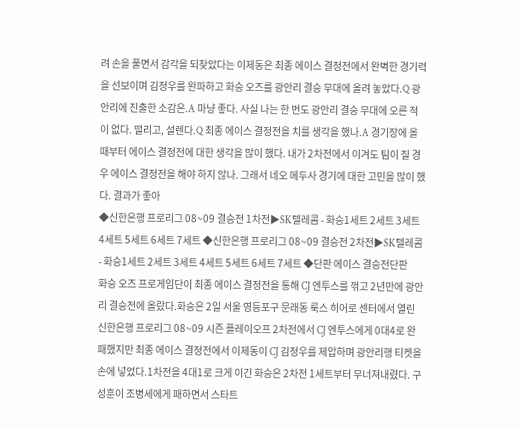려 손을 풀면서 감각을 되찾았다는 이제동은 최종 에이스 결정전에서 완벽한 경기력을 선보이며 김정우를 완파하고 화승 오즈를 광안리 결승 무대에 올려 놓았다.Q 광안리에 진출한 소감은.A 마냥 좋다. 사실 나는 한 번도 광안리 결승 무대에 오른 적이 없다. 떨리고, 설렌다.Q 최종 에이스 결정전을 치를 생각을 했나.A 경기장에 올 때부터 에이스 결정전에 대한 생각을 많이 했다. 내가 2차전에서 이겨도 팀이 질 경우 에이스 결정전을 해야 하지 않나. 그래서 네오 메두사 경기에 대한 고민을 많이 했다. 결과가 좋아
◆신한은행 프로리그 08~09 결승전 1차전▶SK텔레콤 - 화승1세트 2세트 3세트 4세트 5세트 6세트 7세트 ◆신한은행 프로리그 08~09 결승전 2차전▶SK텔레콤 - 화승1세트 2세트 3세트 4세트 5세트 6세트 7세트 ◆단판 에이스 결승전단판
화승 오즈 프로게임단이 최종 에이스 결정전을 통해 CJ 엔투스를 꺾고 2년만에 광안리 결승전에 올랐다.화승은 2일 서울 영등포구 문래동 룩스 히어로 센터에서 열린 신한은행 프로리그 08~09 시즌 플레이오프 2차전에서 CJ 엔투스에게 0대4로 완패했지만 최종 에이스 결정전에서 이제동이 CJ 김정우를 제압하며 광안리행 티켓을 손에 넣었다.1차전을 4대1로 크게 이긴 화승은 2차전 1세트부터 무너져내렸다. 구성훈이 조병세에게 패하면서 스타트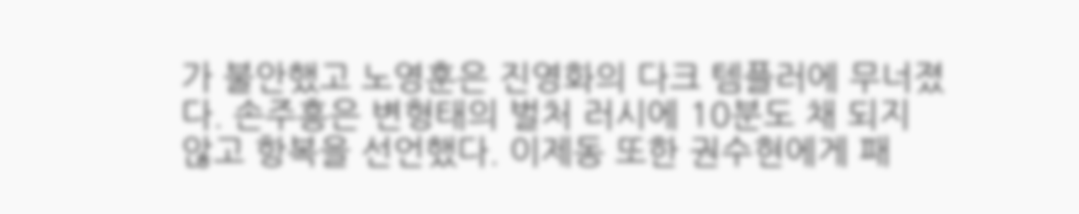가 불안했고 노영훈은 진영화의 다크 템플러에 무너졌다. 손주흥은 변형태의 벌처 러시에 10분도 채 되지 않고 항복을 선언했다. 이제동 또한 권수현에게 패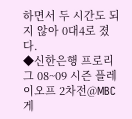하면서 두 시간도 되지 않아 0대4로 졌다.
◆신한은행 프로리그 08~09 시즌 플레이오프 2차전@MBC게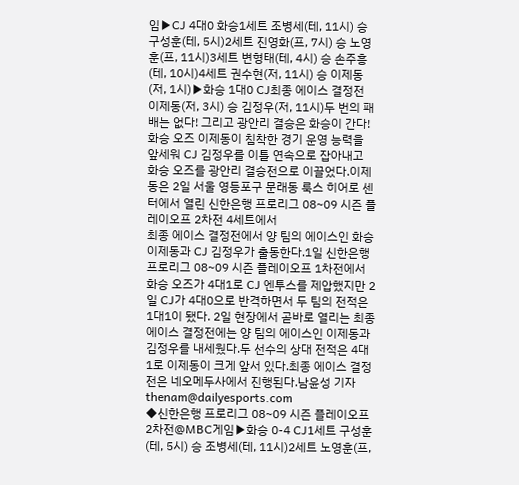임▶CJ 4대0 화승1세트 조병세(테, 11시) 승 구성훈(테, 5시)2세트 진영화(프, 7시) 승 노영훈(프, 11시)3세트 변형태(테, 4시) 승 손주흥(테, 10시)4세트 권수현(저, 11시) 승 이제동(저, 1시)▶화승 1대0 CJ최종 에이스 결정전 이제동(저, 3시) 승 김정우(저, 11시)두 번의 패배는 없다! 그리고 광안리 결승은 화승이 간다!화승 오즈 이제동이 침착한 경기 운영 능력을 앞세워 CJ 김정우를 이틀 연속으로 잡아내고 화승 오즈를 광안리 결승전으로 이끌었다.이제동은 2일 서울 영등포구 문래동 룩스 히어로 센터에서 열린 신한은행 프로리그 08~09 시즌 플레이오프 2차전 4세트에서
최종 에이스 결정전에서 양 팀의 에이스인 화승 이제동과 CJ 김정우가 출동한다.1일 신한은행 프로리그 08~09 시즌 플레이오프 1차전에서 화승 오즈가 4대1로 CJ 엔투스를 제압했지만 2일 CJ가 4대0으로 반격하면서 두 팀의 전적은 1대1이 됐다. 2일 현장에서 곧바로 열리는 최종 에이스 결정전에는 양 팀의 에이스인 이제동과 김정우를 내세웠다.두 선수의 상대 전적은 4대1로 이제동이 크게 앞서 있다.최종 에이스 결정전은 네오메두사에서 진행된다.남윤성 기자 thenam@dailyesports.com
◆신한은행 프로리그 08~09 시즌 플레이오프 2차전@MBC게임▶화승 0-4 CJ1세트 구성훈(테, 5시) 승 조병세(테, 11시)2세트 노영훈(프,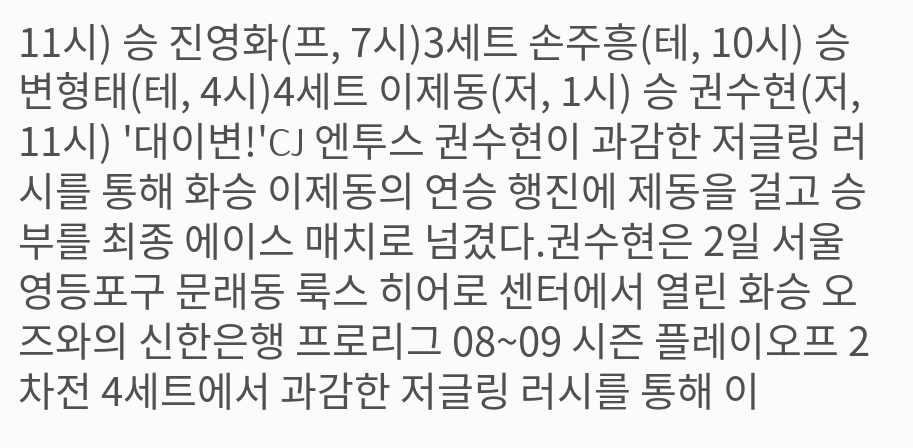11시) 승 진영화(프, 7시)3세트 손주흥(테, 10시) 승 변형태(테, 4시)4세트 이제동(저, 1시) 승 권수현(저, 11시) '대이변!'CJ 엔투스 권수현이 과감한 저글링 러시를 통해 화승 이제동의 연승 행진에 제동을 걸고 승부를 최종 에이스 매치로 넘겼다.권수현은 2일 서울 영등포구 문래동 룩스 히어로 센터에서 열린 화승 오즈와의 신한은행 프로리그 08~09 시즌 플레이오프 2차전 4세트에서 과감한 저글링 러시를 통해 이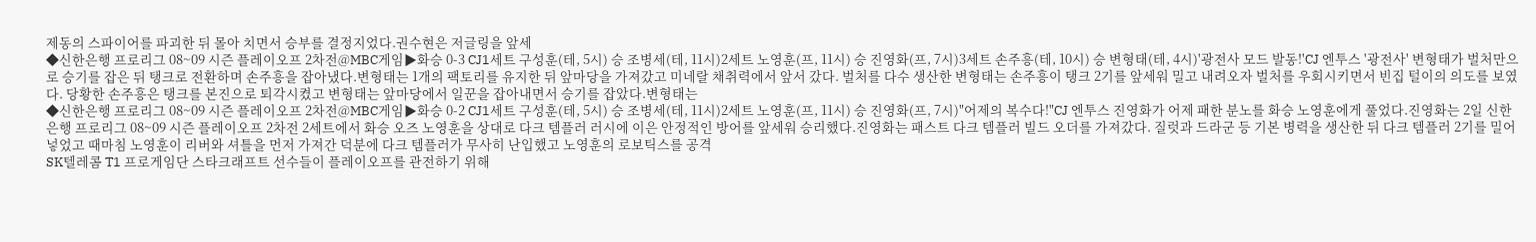제동의 스파이어를 파괴한 뒤 몰아 치면서 승부를 결정지었다.권수현은 저글링을 앞세
◆신한은행 프로리그 08~09 시즌 플레이오프 2차전@MBC게임▶화승 0-3 CJ1세트 구성훈(테, 5시) 승 조병세(테, 11시)2세트 노영훈(프, 11시) 승 진영화(프, 7시)3세트 손주흥(테, 10시) 승 변형태(테, 4시)'광전사 모드 발동!'CJ 엔투스 '광전사' 변형태가 벌처만으로 승기를 잡은 뒤 탱크로 전환하며 손주흥을 잡아냈다.변형태는 1개의 팩토리를 유지한 뒤 앞마당을 가져갔고 미네랄 채취력에서 앞서 갔다. 벌처를 다수 생산한 변형태는 손주흥이 탱크 2기를 앞세워 밀고 내려오자 벌처를 우회시키면서 빈집 털이의 의도를 보였다. 당황한 손주흥은 탱크를 본진으로 퇴각시켰고 변형태는 앞마당에서 일꾼을 잡아내면서 승기를 잡았다.변형태는
◆신한은행 프로리그 08~09 시즌 플레이오프 2차전@MBC게임▶화승 0-2 CJ1세트 구성훈(테, 5시) 승 조병세(테, 11시)2세트 노영훈(프, 11시) 승 진영화(프, 7시)"어제의 복수다!"CJ 엔투스 진영화가 어제 패한 분노를 화승 노영훈에게 풀었다.진영화는 2일 신한은행 프로리그 08~09 시즌 플레이오프 2차전 2세트에서 화승 오즈 노영훈을 상대로 다크 템플러 러시에 이은 안정적인 방어를 앞세워 승리했다.진영화는 패스트 다크 템플러 빌드 오더를 가져갔다. 질럿과 드라군 등 기본 병력을 생산한 뒤 다크 템플러 2기를 밀어 넣었고 때마침 노영훈이 리버와 셔틀을 먼저 가져간 덕분에 다크 템플러가 무사히 난입했고 노영훈의 로보틱스를 공격
SK텔레콤 T1 프로게임단 스타크래프트 선수들이 플레이오프를 관전하기 위해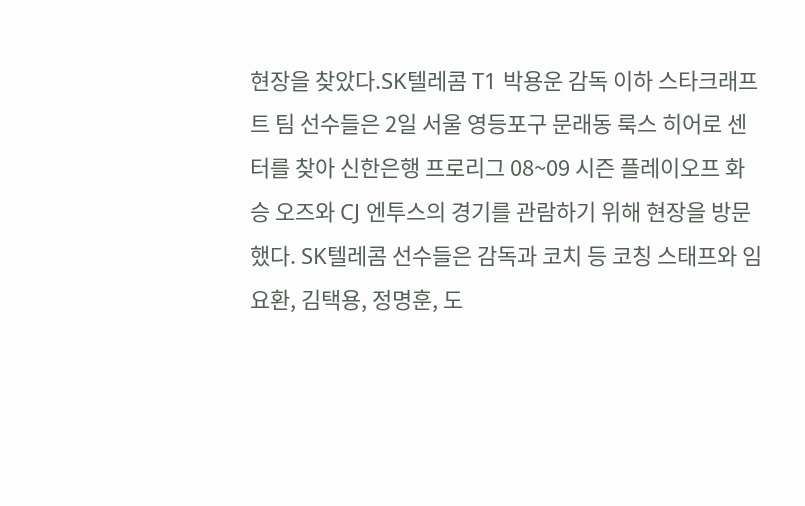현장을 찾았다.SK텔레콤 T1 박용운 감독 이하 스타크래프트 팀 선수들은 2일 서울 영등포구 문래동 룩스 히어로 센터를 찾아 신한은행 프로리그 08~09 시즌 플레이오프 화승 오즈와 CJ 엔투스의 경기를 관람하기 위해 현장을 방문했다. SK텔레콤 선수들은 감독과 코치 등 코칭 스태프와 임요환, 김택용, 정명훈, 도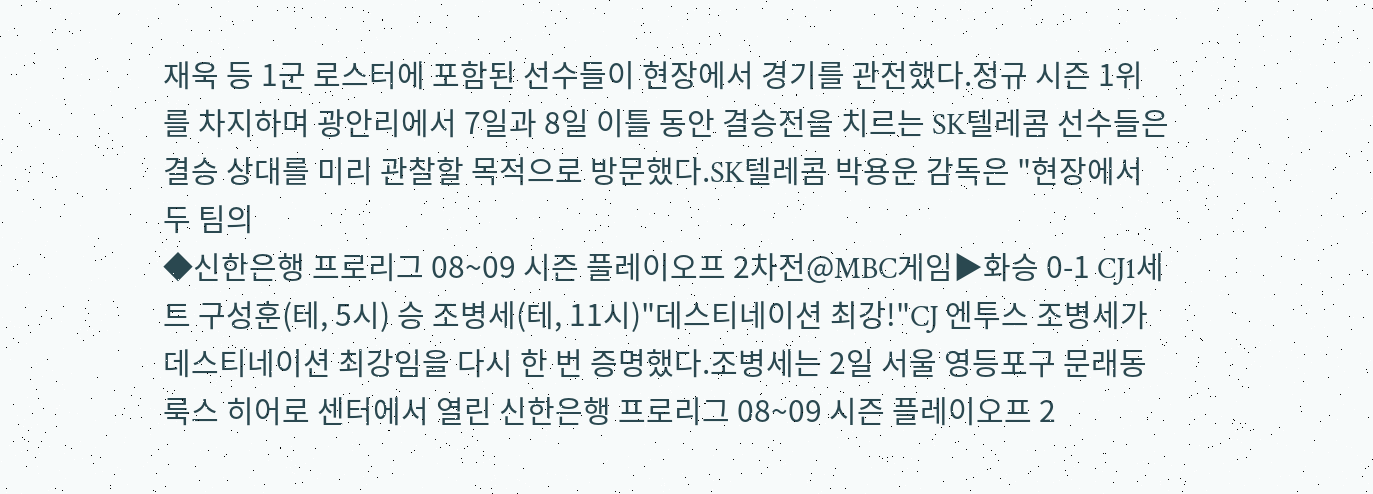재욱 등 1군 로스터에 포함된 선수들이 현장에서 경기를 관전했다.정규 시즌 1위를 차지하며 광안리에서 7일과 8일 이틀 동안 결승전을 치르는 SK텔레콤 선수들은 결승 상대를 미리 관찰할 목적으로 방문했다.SK텔레콤 박용운 감독은 "현장에서 두 팀의
◆신한은행 프로리그 08~09 시즌 플레이오프 2차전@MBC게임▶화승 0-1 CJ1세트 구성훈(테, 5시) 승 조병세(테, 11시)"데스티네이션 최강!"CJ 엔투스 조병세가 데스티네이션 최강임을 다시 한 번 증명했다.조병세는 2일 서울 영등포구 문래동 룩스 히어로 센터에서 열린 신한은행 프로리그 08~09 시즌 플레이오프 2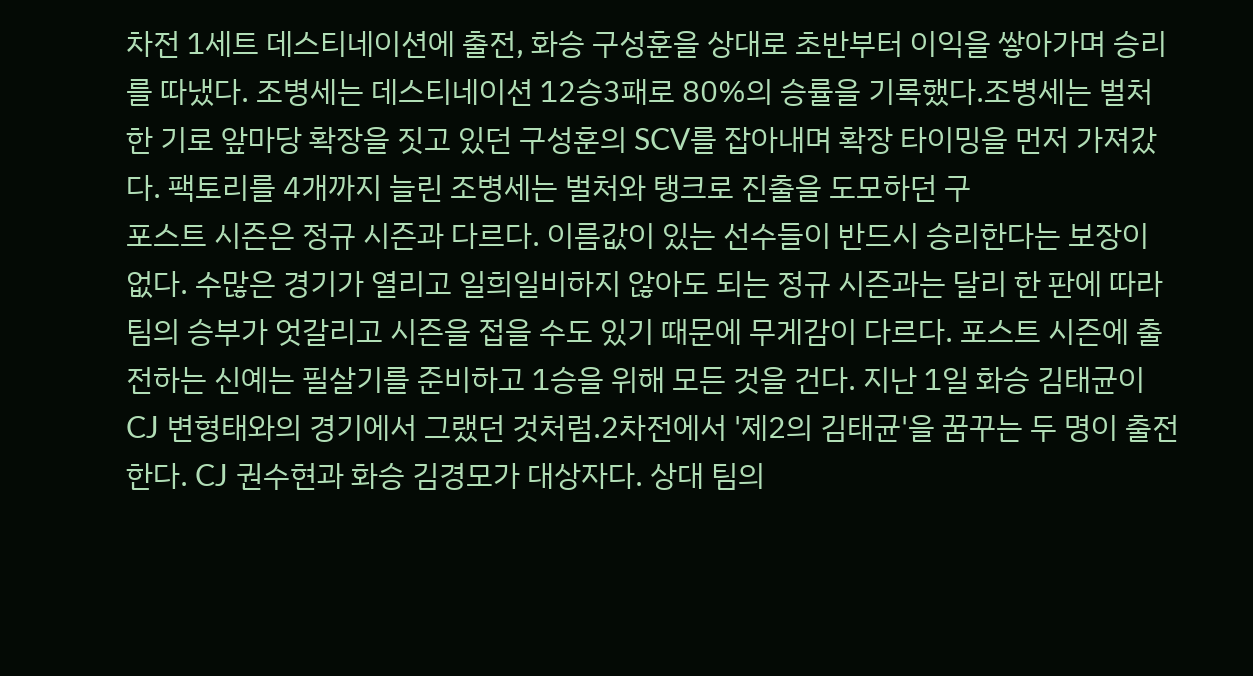차전 1세트 데스티네이션에 출전, 화승 구성훈을 상대로 초반부터 이익을 쌓아가며 승리를 따냈다. 조병세는 데스티네이션 12승3패로 80%의 승률을 기록했다.조병세는 벌처 한 기로 앞마당 확장을 짓고 있던 구성훈의 SCV를 잡아내며 확장 타이밍을 먼저 가져갔다. 팩토리를 4개까지 늘린 조병세는 벌처와 탱크로 진출을 도모하던 구
포스트 시즌은 정규 시즌과 다르다. 이름값이 있는 선수들이 반드시 승리한다는 보장이 없다. 수많은 경기가 열리고 일희일비하지 않아도 되는 정규 시즌과는 달리 한 판에 따라 팀의 승부가 엇갈리고 시즌을 접을 수도 있기 때문에 무게감이 다르다. 포스트 시즌에 출전하는 신예는 필살기를 준비하고 1승을 위해 모든 것을 건다. 지난 1일 화승 김태균이 CJ 변형태와의 경기에서 그랬던 것처럼.2차전에서 '제2의 김태균'을 꿈꾸는 두 명이 출전한다. CJ 권수현과 화승 김경모가 대상자다. 상대 팀의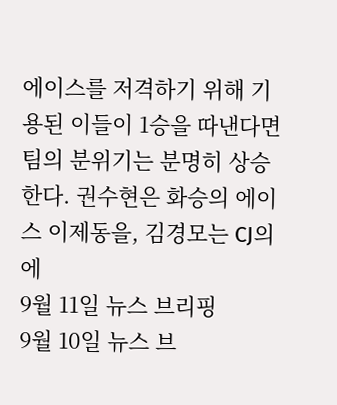에이스를 저격하기 위해 기용된 이들이 1승을 따낸다면 팀의 분위기는 분명히 상승한다. 권수현은 화승의 에이스 이제동을, 김경모는 CJ의 에
9월 11일 뉴스 브리핑
9월 10일 뉴스 브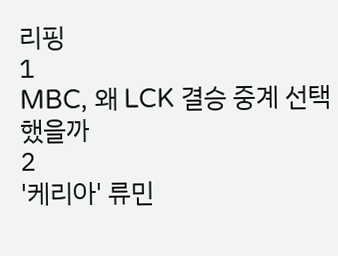리핑
1
MBC, 왜 LCK 결승 중계 선택했을까
2
'케리아' 류민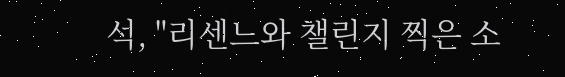석, "리센느와 챌린지 찍은 소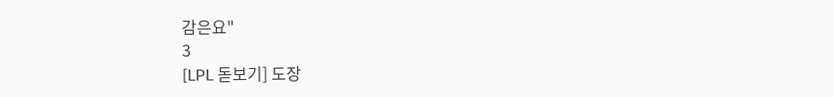감은요"
3
[LPL 돋보기] 도장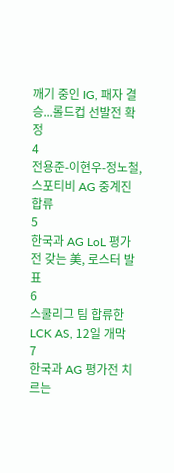깨기 중인 IG, 패자 결승...롤드컵 선발전 확정
4
전용준-이현우-정노철, 스포티비 AG 중계진 합류
5
한국과 AG LoL 평가전 갖는 美, 로스터 발표
6
스쿨리그 팀 합류한 LCK AS, 12일 개막
7
한국과 AG 평가전 치르는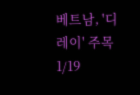베트남, '디레이' 주목
1/19